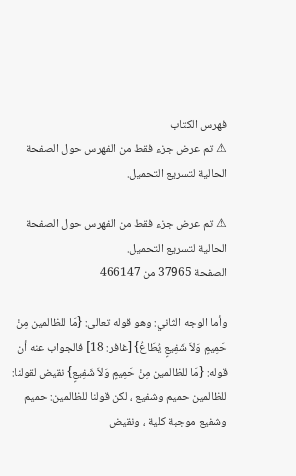فهرس الكتاب
⚠ تم عرض جزء فقط من الفهرس حول الصفحة الحالية لتسريع التحميل.

⚠ تم عرض جزء فقط من الفهرس حول الصفحة الحالية لتسريع التحميل.
الصفحة 37965 من 466147

وأما الوجه الثاني: وهو قوله تعالى: {مَا للظالمين مِنْ حَمِيمٍ وَلاَ شَفِيعٍ يُطَاعُ} [غافر: 18] فالجواب عنه أن قوله: {مَا للظالمين مِنْ حَمِيمٍ وَلاَ شَفِيعٍ} نقيض لقولنا: للظالمين حميم وشفيع ، لكن قولنا للظالمين: حميم وشفيع موجبة كلية ، ونقيض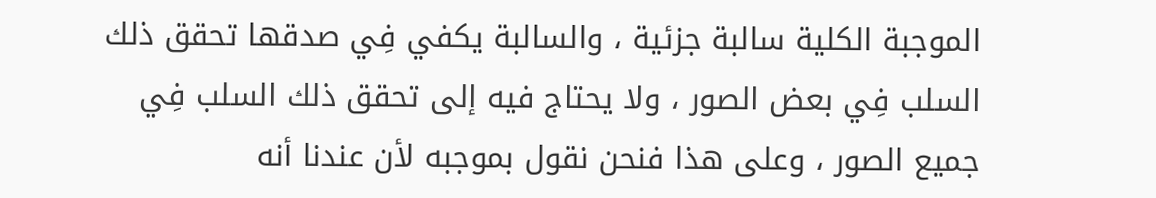الموجبة الكلية سالبة جزئية ، والسالبة يكفي فِي صدقها تحقق ذلك السلب فِي بعض الصور ، ولا يحتاج فيه إلى تحقق ذلك السلب فِي جميع الصور ، وعلى هذا فنحن نقول بموجبه لأن عندنا أنه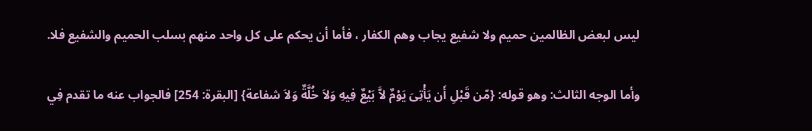ليس لبعض الظالمين حميم ولا شفيع يجاب وهم الكفار ، فأما أن يحكم على كل واحد منهم بسلب الحميم والشفيع فلا.

وأما الوجه الثالث: وهو قوله: {مّن قَبْلِ أَن يَأْتِىَ يَوْمٌ لاَّ بَيْعٌ فِيهِ وَلاَ خُلَّةٌ وَلاَ شفاعة} [البقرة: 254] فالجواب عنه ما تقدم فِي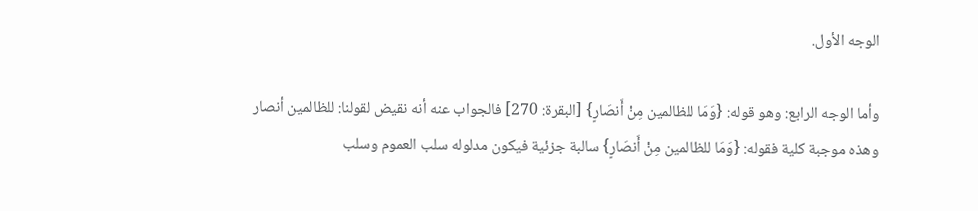الوجه الأول.

وأما الوجه الرابع: وهو قوله: {وَمَا للظالمين مِنْ أَنصَارٍ} [البقرة: 270] فالجواب عنه أنه نقيض لقولنا: للظالمين أنصار وهذه موجبة كلية فقوله: {وَمَا للظالمين مِنْ أَنصَارٍ} سالبة جزئية فيكون مدلوله سلب العموم وسلب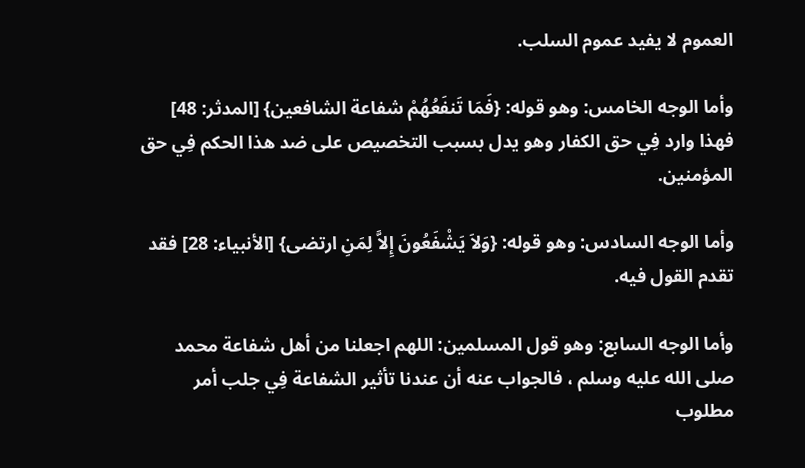العموم لا يفيد عموم السلب.

وأما الوجه الخامس: وهو قوله: {فَمَا تَنفَعُهُمْ شفاعة الشافعين} [المدثر: 48] فهذا وارد فِي حق الكفار وهو يدل بسبب التخصيص على ضد هذا الحكم فِي حق المؤمنين.

وأما الوجه السادس: وهو قوله: {وَلاَ يَشْفَعُونَ إِلاَّ لِمَنِ ارتضى} [الأنبياء: 28] فقد تقدم القول فيه.

وأما الوجه السابع: وهو قول المسلمين: اللهم اجعلنا من أهل شفاعة محمد صلى الله عليه وسلم ، فالجواب عنه أن عندنا تأثير الشفاعة فِي جلب أمر مطلوب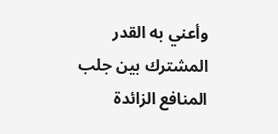وأعني به القدر المشترك بين جلب المنافع الزائدة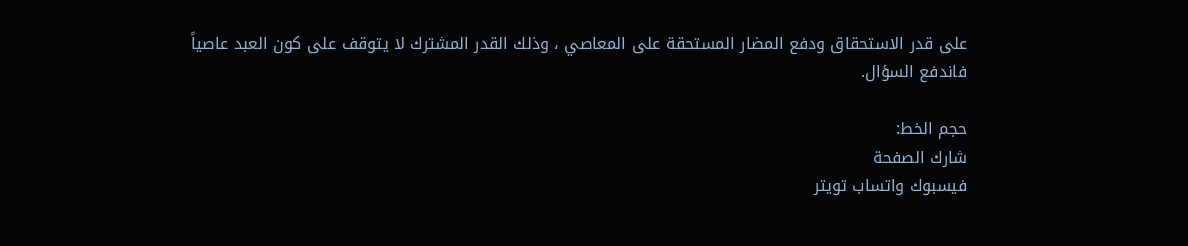على قدر الاستحقاق ودفع المضار المستحقة على المعاصي ، وذلك القدر المشترك لا يتوقف على كون العبد عاصياً فاندفع السؤال.

حجم الخط:
شارك الصفحة
فيسبوك واتساب تويتر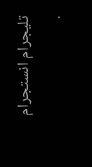تليجرام انستجرام
.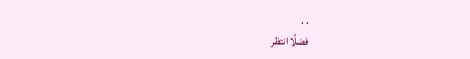. .
فضلًا انتظر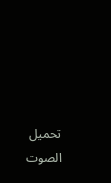تحميل الصوت